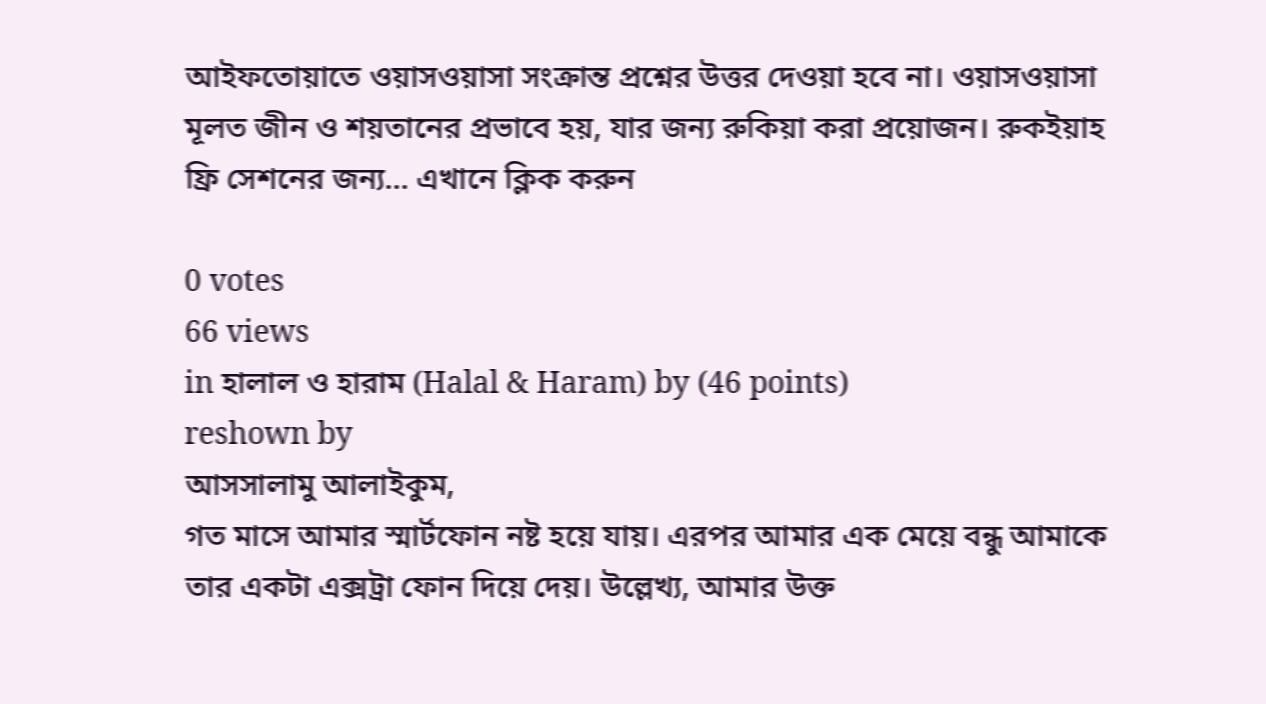আইফতোয়াতে ওয়াসওয়াসা সংক্রান্ত প্রশ্নের উত্তর দেওয়া হবে না। ওয়াসওয়াসা মূলত জীন ও শয়তানের প্রভাবে হয়, যার জন্য রুকিয়া করা প্রয়োজন। রুকইয়াহ ফ্রি সেশনের জন্য… এখানে ক্লিক করুন

0 votes
66 views
in হালাল ও হারাম (Halal & Haram) by (46 points)
reshown by
আসসালামু আলাইকুম,
গত মাসে আমার স্মার্টফোন নষ্ট হয়ে যায়। এরপর আমার এক মেয়ে বন্ধু আমাকে তার একটা এক্সট্রা ফোন দিয়ে দেয়। উল্লেখ্য, আমার উক্ত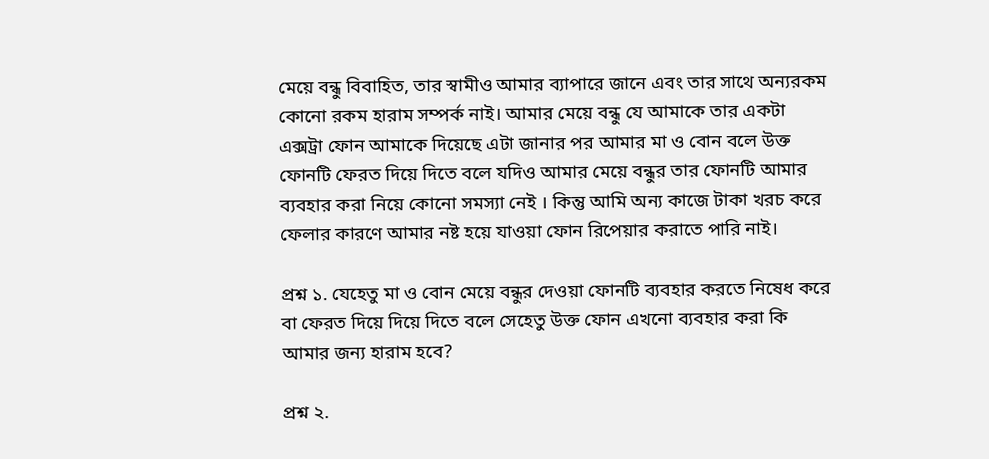মেয়ে বন্ধু বিবাহিত, তার স্বামীও আমার ব্যাপারে জানে এবং তার সাথে অন্যরকম কোনো রকম হারাম সম্পর্ক নাই। আমার মেয়ে বন্ধু যে আমাকে তার একটা এক্সট্রা ফোন আমাকে দিয়েছে এটা জানার পর আমার মা ও বোন বলে উক্ত ফোনটি ফেরত দিয়ে দিতে বলে যদিও আমার মেয়ে বন্ধুর তার ফোনটি আমার ব্যবহার করা নিয়ে কোনো সমস্যা নেই । কিন্তু আমি অন্য কাজে টাকা খরচ করে ফেলার কারণে আমার নষ্ট হয়ে যাওয়া ফোন রিপেয়ার করাতে পারি নাই।

প্রশ্ন ১. যেহেতু মা ও বোন মেয়ে বন্ধুর দেওয়া ফোনটি ব্যবহার করতে নিষেধ করে বা ফেরত দিয়ে দিয়ে দিতে বলে সেহেতু উক্ত ফোন এখনো ব্যবহার করা কি আমার জন্য হারাম হবে?

প্রশ্ন ২.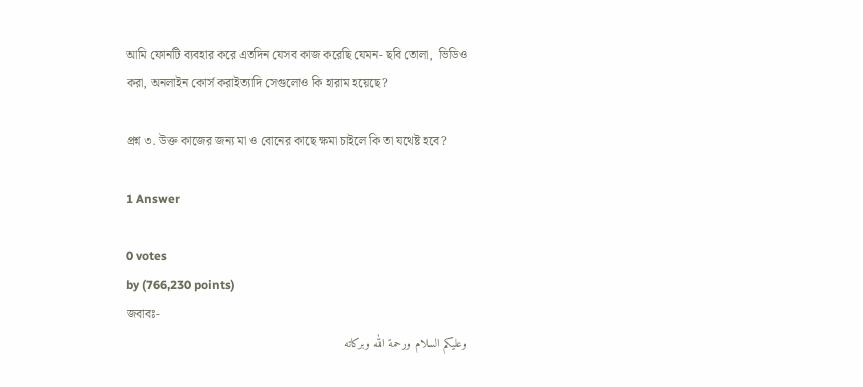আমি ফোনটি ব্যবহার করে এতদিন যেসব কাজ করেছি যেমন- ছবি তোলা,  ভিডিও করা, অনলাইন কোর্স করাইত্যাদি সেগুলোও কি হারাম হয়েছে?

প্রশ্ন ৩. উক্ত কাজের জন্য মা ও বোনের কাছে ক্ষমা চাইলে কি তা যথেষ্ট হবে?

1 Answer

0 votes
by (766,230 points)
জবাবঃ-
وعليكم السلام ورحمة الله وبركاته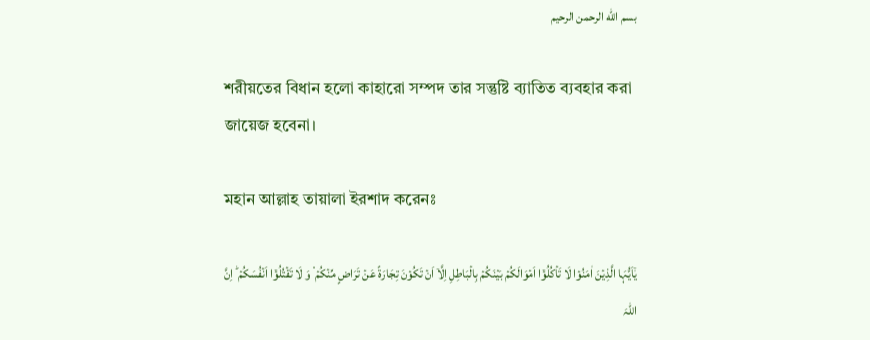بسم الله الرحمن الرحيم

শরীয়তের বিধান হলো কাহারো সম্পদ তার সন্তুষ্টি ব্যাতিত ব্যবহার করা জায়েজ হবেনা।

মহান আল্লাহ তায়ালা ইরশাদ করেনঃ

یٰۤاَیُّہَا الَّذِیۡنَ اٰمَنُوۡا لَا تَاۡکُلُوۡۤا اَمۡوَالَکُمۡ بَیۡنَکُمۡ بِالۡبَاطِلِ اِلَّاۤ اَنۡ تَکُوۡنَ تِجَارَۃً عَنۡ تَرَاضٍ مِّنۡکُمۡ ۟ وَ لَا تَقۡتُلُوۡۤا اَنۡفُسَکُمۡ ؕ اِنَّ اللّٰہَ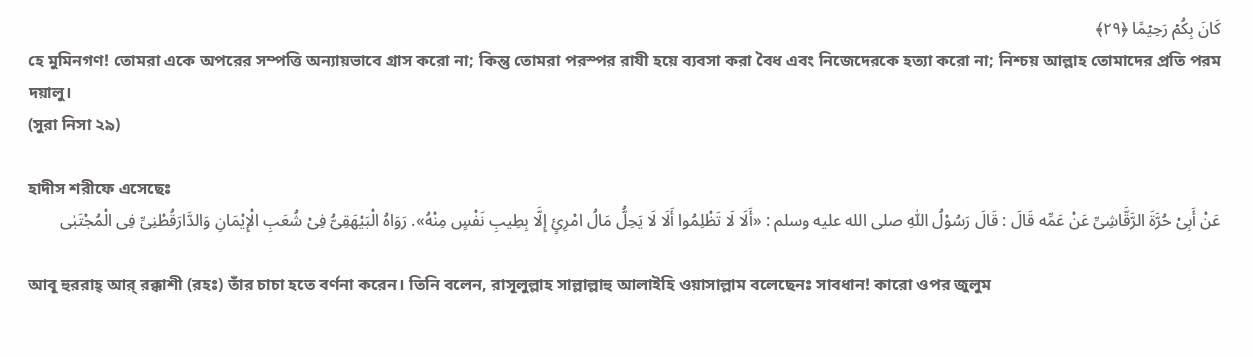کَانَ بِکُمۡ رَحِیۡمًا ﴿۲۹﴾
হে মুমিনগণ! তোমরা একে অপরের সম্পত্তি অন্যায়ভাবে গ্রাস করো না; কিন্তু তোমরা পরস্পর রাযী হয়ে ব্যবসা করা বৈধ এবং নিজেদেরকে হত্যা করো না; নিশ্চয় আল্লাহ তোমাদের প্রতি পরম দয়ালু।
(সুরা নিসা ২৯)

হাদীস শরীফে এসেছেঃ
عَنْ أَبِىْ حُرَّةَ الرَّقَّاشِىِّ عَنْ عَمِّه قَالَ : قَالَ رَسُوْلُ اللّٰهِ صلى الله عليه وسلم : «أَلَا لَا تَظْلِمُوا أَلَا لَا يَحِلُّ مَالُ امْرِئٍ إِلَّا بِطِيبِ نَفْسٍ مِنْهُ». رَوَاهُ الْبَيْهَقِىُّ فِىْ شُعَبِ الْإِيْمَانِ وَالدَّارَقُطْنِىِّ فِى الْمُجْتَبٰى

আবূ হুররাহ্ আর্ রক্কাশী (রহঃ) তাঁর চাচা হতে বর্ণনা করেন। তিনি বলেন, রাসূলুল্লাহ সাল্লাল্লাহু আলাইহি ওয়াসাল্লাম বলেছেনঃ সাবধান! কারো ওপর জুলুম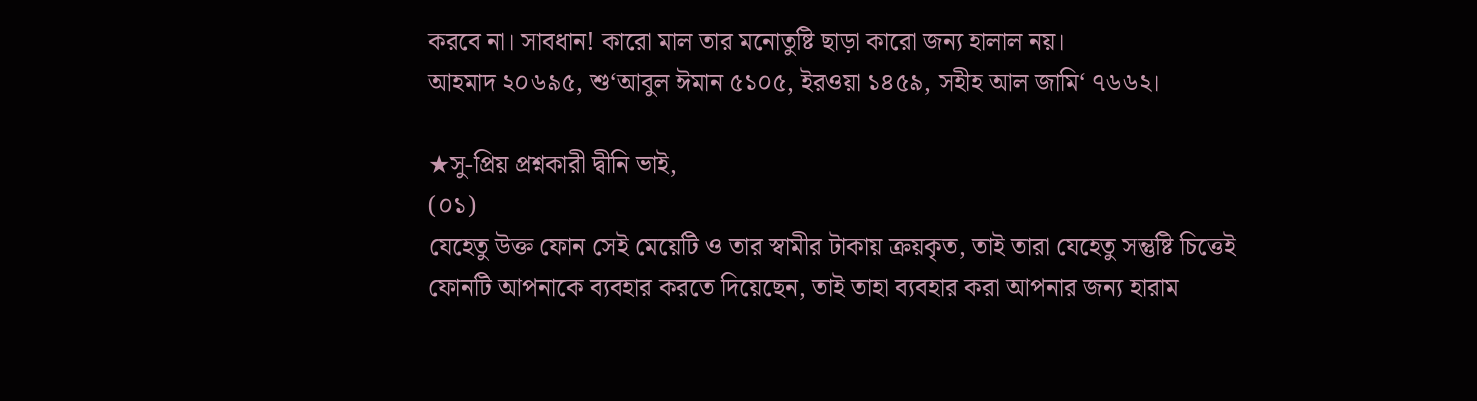করবে না। সাবধান! কারো মাল তার মনোতুষ্টি ছাড়া কারো জন্য হালাল নয়।
আহমাদ ২০৬৯৫, শু‘আবুল ঈমান ৫১০৫, ইরওয়া ১৪৫৯, সহীহ আল জামি‘ ৭৬৬২।

★সু-প্রিয় প্রশ্নকারী দ্বীনি ভাই,
(০১)
যেহেতু উক্ত ফোন সেই মেয়েটি ও তার স্বামীর টাকায় ক্রয়কৃত, তাই তারা যেহেতু সন্তুষ্টি চিত্তেই ফোনটি আপনাকে ব্যবহার করতে দিয়েছেন, তাই তাহা ব্যবহার করা আপনার জন্য হারাম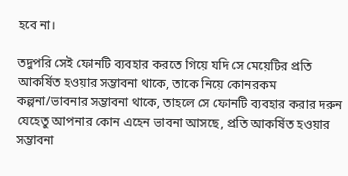হবে না।

তদুপরি সেই ফোনটি ব্যবহার করতে গিয়ে যদি সে মেয়েটির প্রতি আকর্ষিত হওয়ার সম্ভাবনা থাকে, তাকে নিয়ে কোনরকম কল্পনা/ভাবনার সম্ভাবনা থাকে, তাহলে সে ফোনটি ব্যবহার করার দরুন যেহেতু আপনার কোন এহেন ভাবনা আসছে, প্রতি আকর্ষিত হওয়ার সম্ভাবনা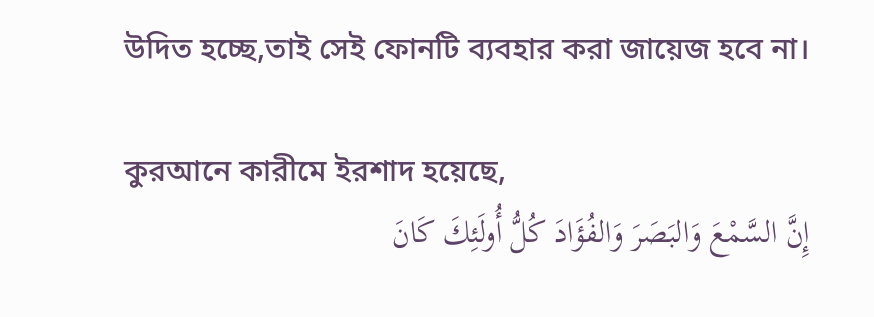উদিত হচ্ছে,তাই সেই ফোনটি ব্যবহার করা জায়েজ হবে না।

কুরআনে কারীমে ইরশাদ হয়েছে,
إِنَّ السَّمْعَ وَالبَصَرَ وَالفُؤَادَ كُلُّ أُولَئِكَ كَانَ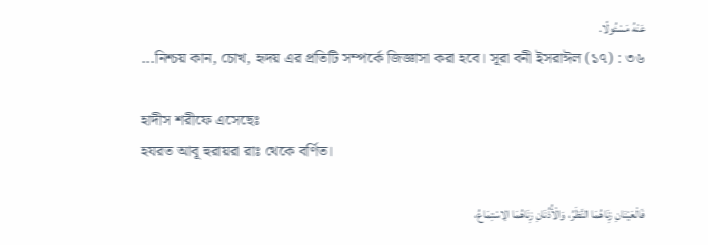عَنْهُ مَسْئُولًا.
...নিশ্চয় কান, চোখ, হৃদয় এর প্রতিটি সম্পর্কে জিজ্ঞাসা করা হবে। সূরা বনী ইসরাঈল (১৭) : ৩৬

হাদীস শরীফে এসেছেঃ
হযরত আবূ হুরায়রা রাঃ থেকে বর্ণিত।

فَالْعَيْنَانِ زِنَاهُمَا النَّظَرُ، وَالْأُذُنَانِ زِنَاهُمَا الِاسْتِمَاعُ،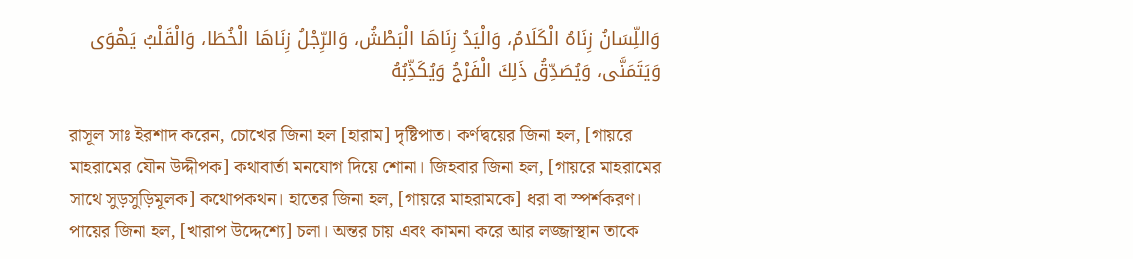وَاللِّسَانُ زِنَاهُ الْكَلَامُ، وَالْيَدُ زِنَاهَا الْبَطْشُ، وَالرِّجْلُ زِنَاهَا الْخُطَا، وَالْقَلْبُ يَهْوَى وَيَتَمَنَّى، وَيُصَدِّقُ ذَلِكَ الْفَرْجُ وَيُكَذِّبُهُ

রাসূল সাঃ ইরশাদ করেন, চোখের জিনা হল [হারাম] দৃষ্টিপাত। কর্ণদ্বয়ের জিনা হল, [গায়রে মাহরামের যৌন উদ্দীপক] কথাবার্তা মনযোগ দিয়ে শোনা। জিহবার জিনা হল, [গায়রে মাহরামের সাথে সুড়সুড়িমূলক] কথোপকথন। হাতের জিনা হল, [গায়রে মাহরামকে] ধরা বা স্পর্শকরণ। পায়ের জিনা হল, [খারাপ উদ্দেশ্যে] চলা। অন্তর চায় এবং কামনা করে আর লজ্জাস্থান তাকে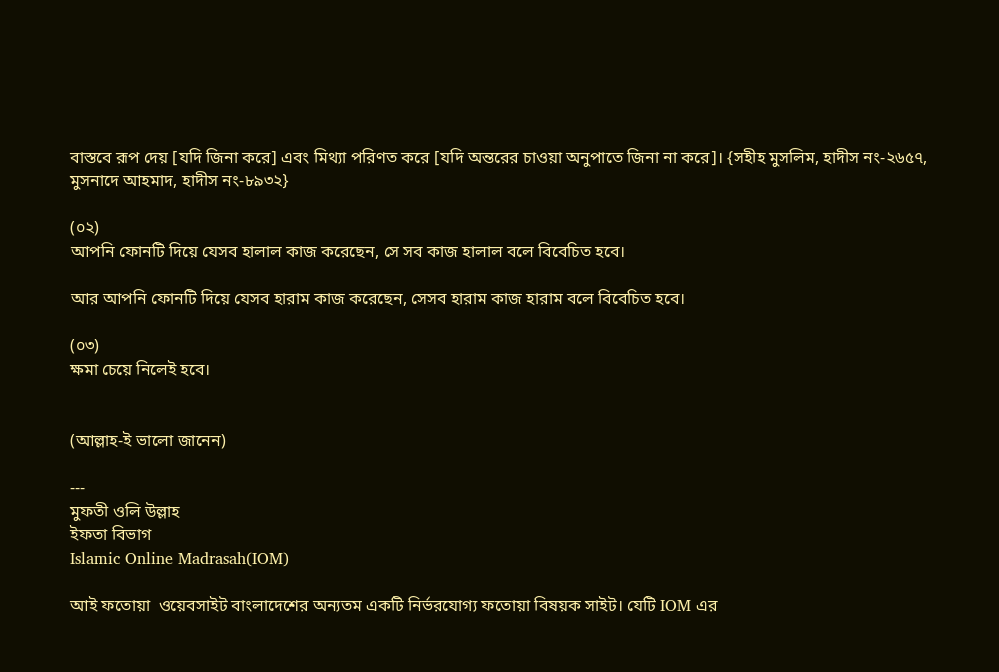বাস্তবে রূপ দেয় [যদি জিনা করে] এবং মিথ্যা পরিণত করে [যদি অন্তরের চাওয়া অনুপাতে জিনা না করে]। {সহীহ মুসলিম, হাদীস নং-২৬৫৭, মুসনাদে আহমাদ, হাদীস নং-৮৯৩২}

(০২)
আপনি ফোনটি দিয়ে যেসব হালাল কাজ করেছেন, সে সব কাজ হালাল বলে বিবেচিত হবে।

আর আপনি ফোনটি দিয়ে যেসব হারাম কাজ করেছেন, সেসব হারাম কাজ হারাম বলে বিবেচিত হবে।

(০৩)
ক্ষমা চেয়ে নিলেই হবে।


(আল্লাহ-ই ভালো জানেন)

---
মুফতী ওলি উল্লাহ
ইফতা বিভাগ
Islamic Online Madrasah(IOM)

আই ফতোয়া  ওয়েবসাইট বাংলাদেশের অন্যতম একটি নির্ভরযোগ্য ফতোয়া বিষয়ক সাইট। যেটি IOM এর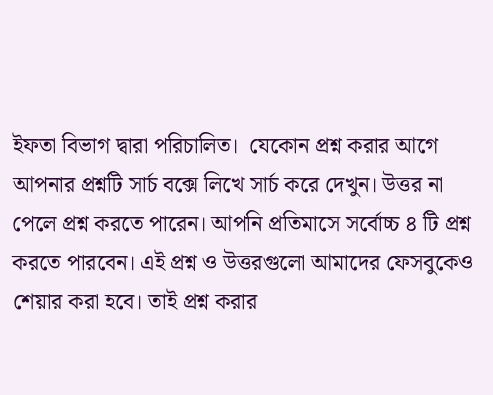ইফতা বিভাগ দ্বারা পরিচালিত।  যেকোন প্রশ্ন করার আগে আপনার প্রশ্নটি সার্চ বক্সে লিখে সার্চ করে দেখুন। উত্তর না পেলে প্রশ্ন করতে পারেন। আপনি প্রতিমাসে সর্বোচ্চ ৪ টি প্রশ্ন করতে পারবেন। এই প্রশ্ন ও উত্তরগুলো আমাদের ফেসবুকেও শেয়ার করা হবে। তাই প্রশ্ন করার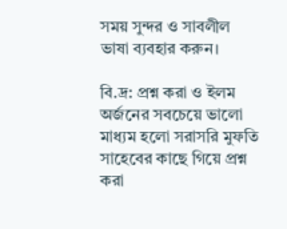সময় সুন্দর ও সাবলীল ভাষা ব্যবহার করুন।

বি.দ্র: প্রশ্ন করা ও ইলম অর্জনের সবচেয়ে ভালো মাধ্যম হলো সরাসরি মুফতি সাহেবের কাছে গিয়ে প্রশ্ন করা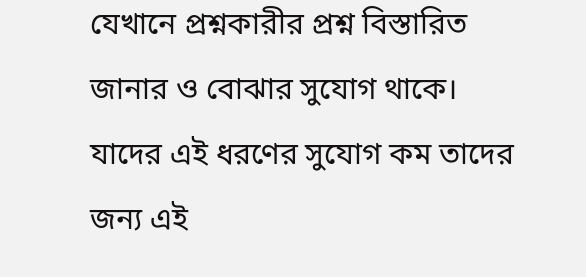যেখানে প্রশ্নকারীর প্রশ্ন বিস্তারিত জানার ও বোঝার সুযোগ থাকে। যাদের এই ধরণের সুযোগ কম তাদের জন্য এই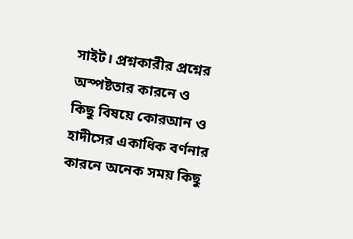সাইট। প্রশ্নকারীর প্রশ্নের অস্পষ্টতার কারনে ও কিছু বিষয়ে কোরআন ও হাদীসের একাধিক বর্ণনার কারনে অনেক সময় কিছু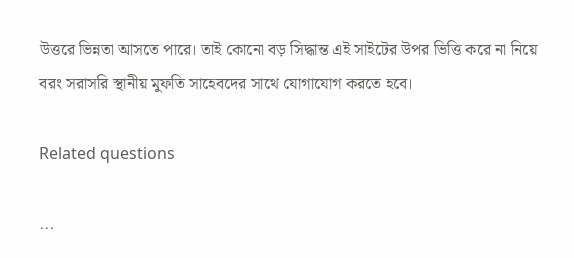উত্তরে ভিন্নতা আসতে পারে। তাই কোনো বড় সিদ্ধান্ত এই সাইটের উপর ভিত্তি করে না নিয়ে বরং সরাসরি স্থানীয় মুফতি সাহেবদের সাথে যোগাযোগ করতে হবে।

Related questions

...